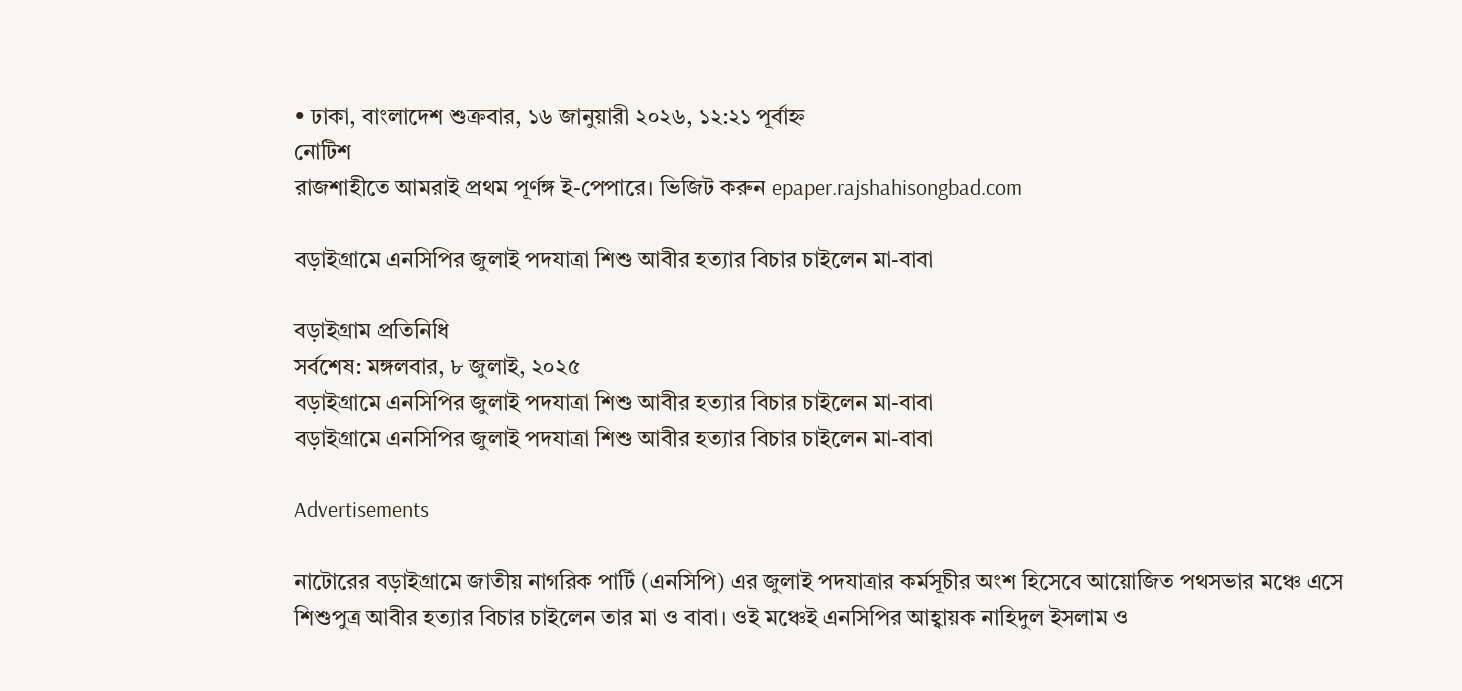• ঢাকা, বাংলাদেশ শুক্রবার, ১৬ জানুয়ারী ২০২৬, ১২:২১ পূর্বাহ্ন
নোটিশ
রাজশাহীতে আমরাই প্রথম পূর্ণঙ্গ ই-পেপারে। ভিজিট করুন epaper.rajshahisongbad.com

বড়াইগ্রামে এনসিপির জুলাই পদযাত্রা শিশু আবীর হত্যার বিচার চাইলেন মা-বাবা

বড়াইগ্রাম প্রতিনিধি
সর্বশেষ: মঙ্গলবার, ৮ জুলাই, ২০২৫
বড়াইগ্রামে এনসিপির জুলাই পদযাত্রা শিশু আবীর হত্যার বিচার চাইলেন মা-বাবা
বড়াইগ্রামে এনসিপির জুলাই পদযাত্রা শিশু আবীর হত্যার বিচার চাইলেন মা-বাবা

Advertisements

নাটোরের বড়াইগ্রামে জাতীয় নাগরিক পার্টি (এনসিপি) এর জুলাই পদযাত্রার কর্মসূচীর অংশ হিসেবে আয়োজিত পথসভার মঞ্চে এসে শিশুপুত্র আবীর হত্যার বিচার চাইলেন তার মা ও বাবা। ওই মঞ্চেই এনসিপির আহ্বায়ক নাহিদুল ইসলাম ও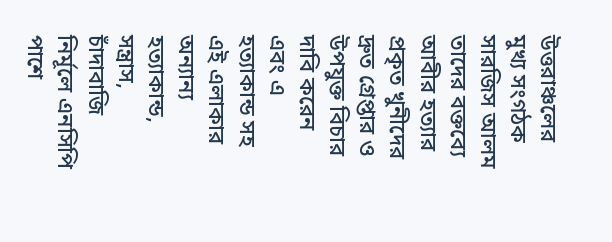উত্তরাঞ্চলের মুখ্য সংগঠক সারজিস আলম তাদের বক্তব্যে আবীর হত্যার প্রকৃত খুনীদের দ্রুত গ্রেপ্তার ও উপযুক্ত বিচার দাবি করেন এবং এ হত্যাকান্ড সহ এই এলাকার অন্যান্য হত্যাকান্ড, সন্ত্রাস, চাঁদাবাজি নির্মূলে এনসিপি পাশে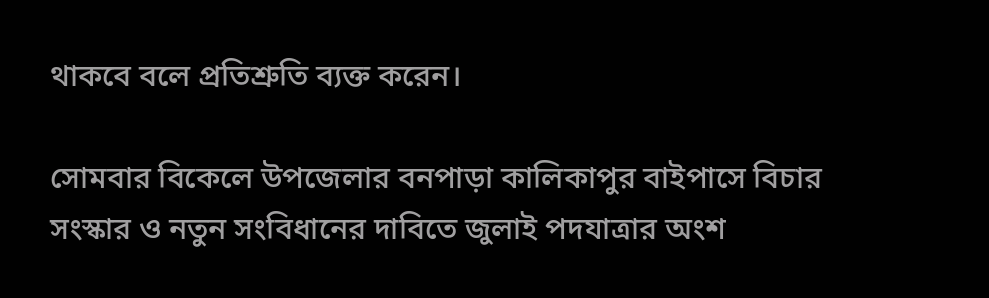থাকবে বলে প্রতিশ্রুতি ব্যক্ত করেন।

সোমবার বিকেলে উপজেলার বনপাড়া কালিকাপুর বাইপাসে বিচার সংস্কার ও নতুন সংবিধানের দাবিতে জুলাই পদযাত্রার অংশ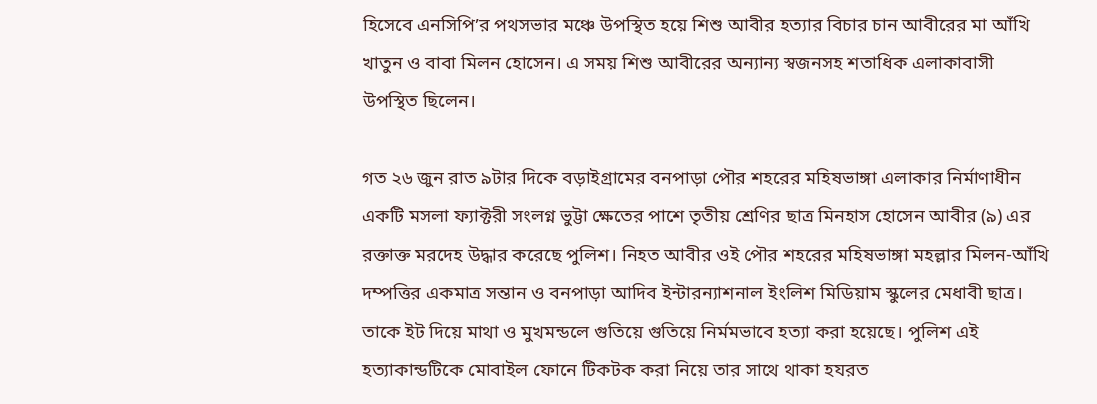হিসেবে এনসিপি’র পথসভার মঞ্চে উপস্থিত হয়ে শিশু আবীর হত্যার বিচার চান আবীরের মা আঁখি খাতুন ও বাবা মিলন হোসেন। এ সময় শিশু আবীরের অন্যান্য স্বজনসহ শতাধিক এলাকাবাসী উপস্থিত ছিলেন।

গত ২৬ জুন রাত ৯টার দিকে বড়াইগ্রামের বনপাড়া পৌর শহরের মহিষভাঙ্গা এলাকার নির্মাণাধীন একটি মসলা ফ্যাক্টরী সংলগ্ন ভুট্টা ক্ষেতের পাশে তৃতীয় শ্রেণির ছাত্র মিনহাস হোসেন আবীর (৯) এর রক্তাক্ত মরদেহ উদ্ধার করেছে পুলিশ। নিহত আবীর ওই পৌর শহরের মহিষভাঙ্গা মহল্লার মিলন-আঁখি দম্পত্তির একমাত্র সন্তান ও বনপাড়া আদিব ইন্টারন্যাশনাল ইংলিশ মিডিয়াম স্কুলের মেধাবী ছাত্র। তাকে ইট দিয়ে মাথা ও মুখমন্ডলে গুতিয়ে গুতিয়ে নির্মমভাবে হত্যা করা হয়েছে। পুলিশ এই হত্যাকান্ডটিকে মোবাইল ফোনে টিকটক করা নিয়ে তার সাথে থাকা হযরত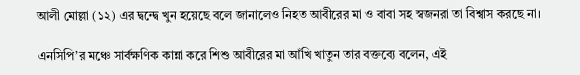আলী মোল্লা (১২) এর দ্বন্দ্বে খুন হয়েছে বলে জানালেও নিহত আবীরের মা ও বাবা সহ স্বজনরা তা বিশ্বাস করছে না।

এনসিপি’র মঞ্চে সার্বক্ষণিক কান্না করে শিশু আবীরের মা আঁখি খাতুন তার বক্তব্যে বলেন, এই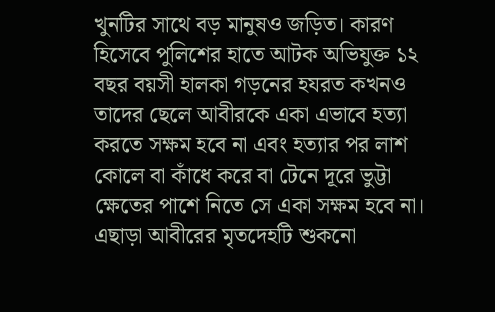খুনটির সাথে বড় মানুষও জড়িত। কারণ হিসেবে পুলিশের হাতে আটক অভিযুক্ত ১২ বছর বয়সী হালকা গড়নের হযরত কখনও তাদের ছেলে আবীরকে একা এভাবে হত্যা করতে সক্ষম হবে না এবং হত্যার পর লাশ কোলে বা কাঁধে করে বা টেনে দূরে ভুট্টা ক্ষেতের পাশে নিতে সে একা সক্ষম হবে না। এছাড়া আবীরের মৃতদেহটি শুকনো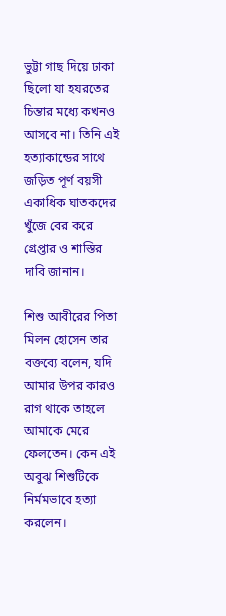ভুট্টা গাছ দিয়ে ঢাকা ছিলো যা হযরতের চিন্তার মধ্যে কখনও আসবে না। তিনি এই হত্যাকান্ডের সাথে জড়িত পূর্ণ বয়সী একাধিক ঘাতকদের খুঁজে বের করে গ্রেপ্তার ও শাস্তির দাবি জানান।

শিশু আবীরের পিতা মিলন হোসেন তার বক্তব্যে বলেন, যদি আমার উপর কারও রাগ থাকে তাহলে আমাকে মেরে ফেলতেন। কেন এই অবুঝ শিশুটিকে নির্মমভাবে হত্যা করলেন।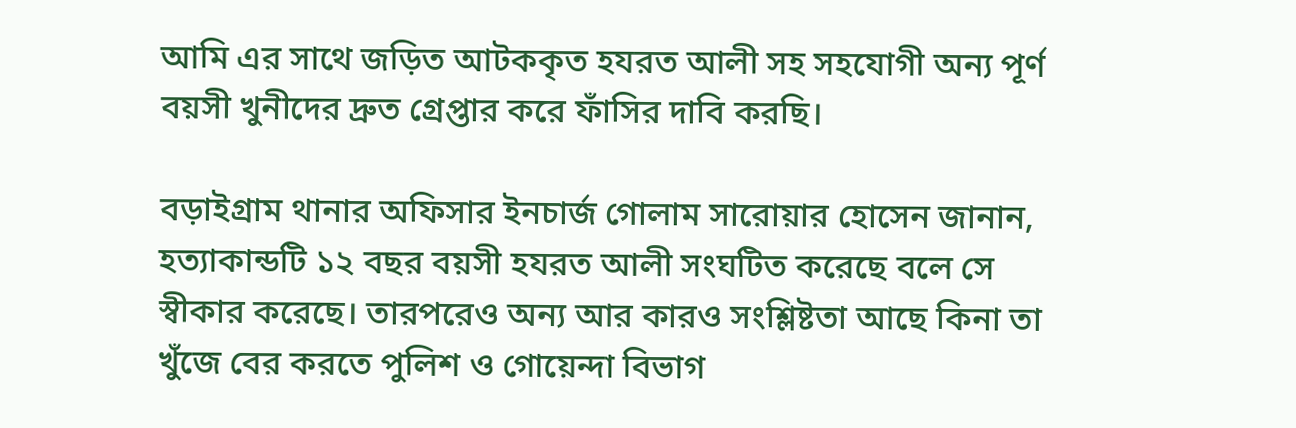আমি এর সাথে জড়িত আটককৃত হযরত আলী সহ সহযোগী অন্য পূর্ণ বয়সী খুনীদের দ্রুত গ্রেপ্তার করে ফাঁসির দাবি করছি।

বড়াইগ্রাম থানার অফিসার ইনচার্জ গোলাম সারোয়ার হোসেন জানান, হত্যাকান্ডটি ১২ বছর বয়সী হযরত আলী সংঘটিত করেছে বলে সে স্বীকার করেছে। তারপরেও অন্য আর কারও সংশ্লিষ্টতা আছে কিনা তা খুঁজে বের করতে পুলিশ ও গোয়েন্দা বিভাগ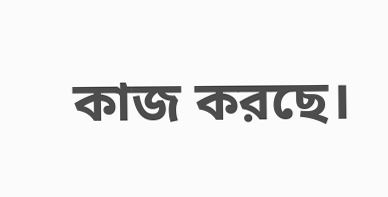কাজ করছে।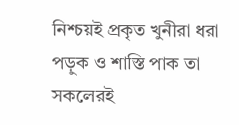নিশ্চয়ই প্রকৃত খুনীরা ধরা পড়ুক ও শাস্তি পাক তা সকলেরই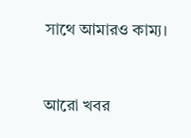সাথে আমারও কাম্য।


আরো খবর